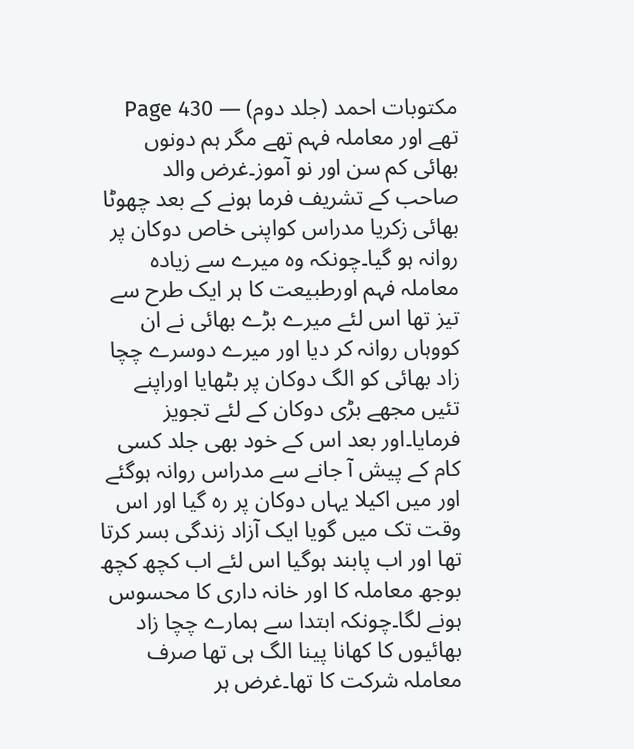مکتوبات احمد (جلد دوم) — Page 430
تھے اور معاملہ فہم تھے مگر ہم دونوں بھائی کم سن اور نو آموز۔غرض والد صاحب کے تشریف فرما ہونے کے بعد چھوٹا بھائی زکریا مدراس کواپنی خاص دوکان پر روانہ ہو گیا۔چونکہ وہ میرے سے زیادہ معاملہ فہم اورطبیعت کا ہر ایک طرح سے تیز تھا اس لئے میرے بڑے بھائی نے ان کووہاں روانہ کر دیا اور میرے دوسرے چچا زاد بھائی کو الگ دوکان پر بٹھایا اوراپنے تئیں مجھے بڑی دوکان کے لئے تجویز فرمایا۔اور بعد اس کے خود بھی جلد کسی کام کے پیش آ جانے سے مدراس روانہ ہوگئے اور میں اکیلا یہاں دوکان پر رہ گیا اور اس وقت تک میں گویا ایک آزاد زندگی بسر کرتا تھا اور اب پابند ہوگیا اس لئے اب کچھ کچھ بوجھ معاملہ کا اور خانہ داری کا محسوس ہونے لگا۔چونکہ ابتدا سے ہمارے چچا زاد بھائیوں کا کھانا پینا الگ ہی تھا صرف معاملہ شرکت کا تھا۔غرض ہر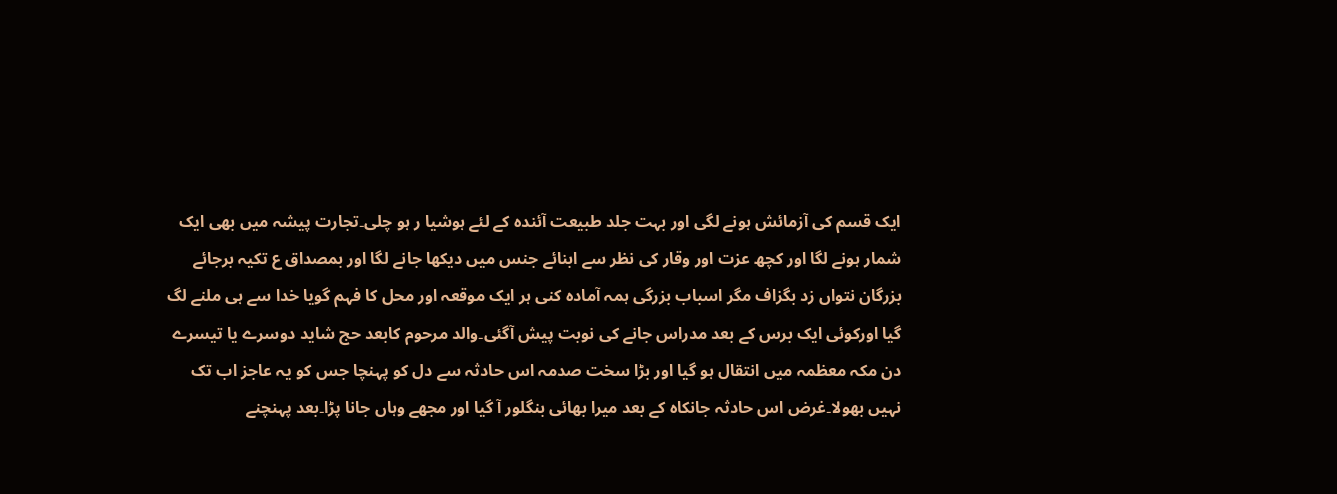ایک قسم کی آزمائش ہونے لگی اور بہت جلد طبیعت آئندہ کے لئے ہوشیا ر ہو چلی۔تجارت پیشہ میں بھی ایک شمار ہونے لگا اور کچھ عزت اور وقار کی نظر سے ابنائے جنس میں دیکھا جانے لگا اور بمصداق ع تکیہ برجائے بزرگان نتواں زد بگزاف مگر اسباب بزرگی ہمہ آمادہ کنی ہر ایک موقعہ اور محل کا فہم گویا خدا سے ہی ملنے لگ گیا اورکوئی ایک برس کے بعد مدراس جانے کی نوبت پیش آگئی۔والد مرحوم کابعد حج شاید دوسرے یا تیسرے دن مکہ معظمہ میں انتقال ہو گیا اور بڑا سخت صدمہ اس حادثہ سے دل کو پہنچا جس کو یہ عاجز اب تک نہیں بھولا۔غرض اس حادثہ جانکاہ کے بعد میرا بھائی بنگلور آ گیا اور مجھے وہاں جانا پڑا۔بعد پہنچنے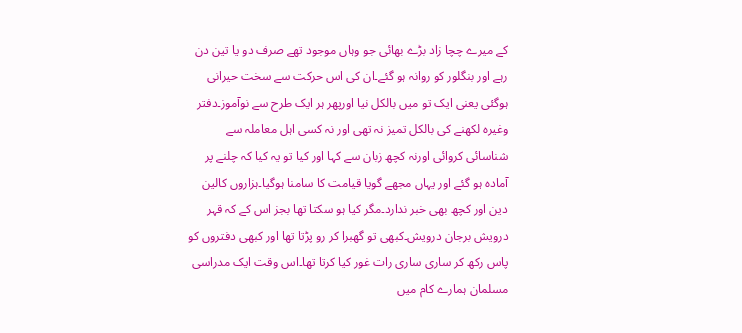کے میرے چچا زاد بڑے بھائی جو وہاں موجود تھے صرف دو یا تین دن رہے اور بنگلور کو روانہ ہو گئے۔ان کی اس حرکت سے سخت حیرانی ہوگئی یعنی ایک تو میں بالکل نیا اورپھر ہر ایک طرح سے نوآموز۔دفتر وغیرہ لکھنے کی بالکل تمیز نہ تھی اور نہ کسی اہل معاملہ سے شناسائی کروائی اورنہ کچھ زبان سے کہا اور کیا تو یہ کیا کہ چلنے پر آمادہ ہو گئے اور یہاں مجھے گویا قیامت کا سامنا ہوگیا۔ہزاروں کالین دین اور کچھ بھی خبر ندارد۔مگر کیا ہو سکتا تھا بجز اس کے کہ قہر درویش برجان درویش۔کبھی تو گھبرا کر رو پڑتا تھا اور کبھی دفتروں کو پاس رکھ کر ساری ساری رات غور کیا کرتا تھا۔اس وقت ایک مدراسی مسلمان ہمارے کام میں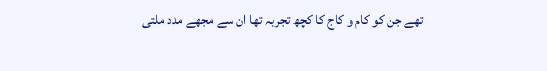تھے جن کو کام و کاج کا کچھ تجربہ تھا ان سے مجھے مدد ملتی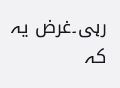رہی۔غرض یہ کہ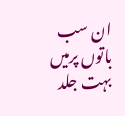ان سب باتوں پرمیں بہت جلد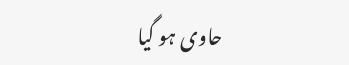حاوی ہو گیا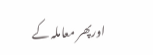اورپھر معاملہ کے